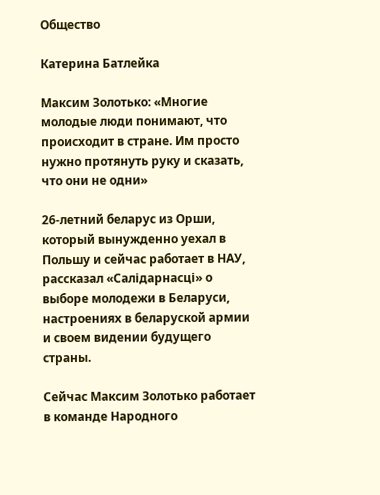Общество

Катерина Батлейка

Максим Золотько: «Многие молодые люди понимают, что происходит в стране. Им просто нужно протянуть руку и сказать, что они не одни»

26-летний беларус из Орши, который вынужденно уехал в Польшу и сейчас работает в НАУ, рассказал «Салідарнасці» о выборе молодежи в Беларуси, настроениях в беларуской армии и своем видении будущего страны.

Сейчас Максим Золотько работает в команде Народного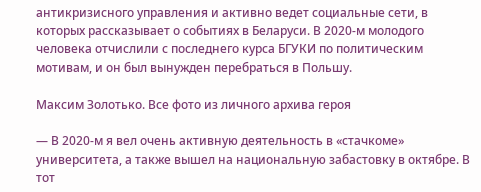антикризисного управления и активно ведет социальные сети, в которых рассказывает о событиях в Беларуси. В 2020-м молодого человека отчислили с последнего курса БГУКИ по политическим мотивам, и он был вынужден перебраться в Польшу.

Максим Золотько. Все фото из личного архива героя

— В 2020-м я вел очень активную деятельность в «стачкоме» университета, а также вышел на национальную забастовку в октябре. В тот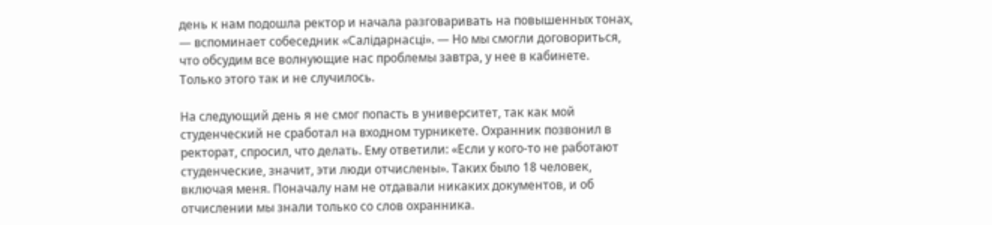день к нам подошла ректор и начала разговаривать на повышенных тонах, — вспоминает собеседник «Салідарнасці». — Но мы смогли договориться, что обсудим все волнующие нас проблемы завтра, у нее в кабинете. Только этого так и не случилось.

На следующий день я не смог попасть в университет, так как мой студенческий не сработал на входном турникете. Охранник позвонил в ректорат, спросил, что делать. Ему ответили: «Если у кого-то не работают студенческие, значит, эти люди отчислены». Таких было 18 человек, включая меня. Поначалу нам не отдавали никаких документов, и об отчислении мы знали только со слов охранника.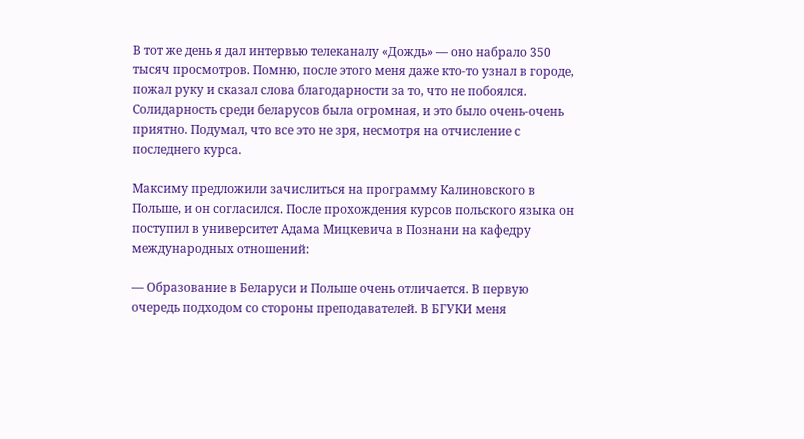В тот же день я дал интервью телеканалу «Дождь» — оно набрало 350 тысяч просмотров. Помню, после этого меня даже кто-то узнал в городе, пожал руку и сказал слова благодарности за то, что не побоялся. Солидарность среди беларусов была огромная, и это было очень-очень приятно. Подумал, что все это не зря, несмотря на отчисление с последнего курса.

Максиму предложили зачислиться на программу Калиновского в Польше, и он согласился. После прохождения курсов польского языка он поступил в университет Адама Мицкевича в Познани на кафедру международных отношений:

— Образование в Беларуси и Польше очень отличается. В первую очередь подходом со стороны преподавателей. В БГУКИ меня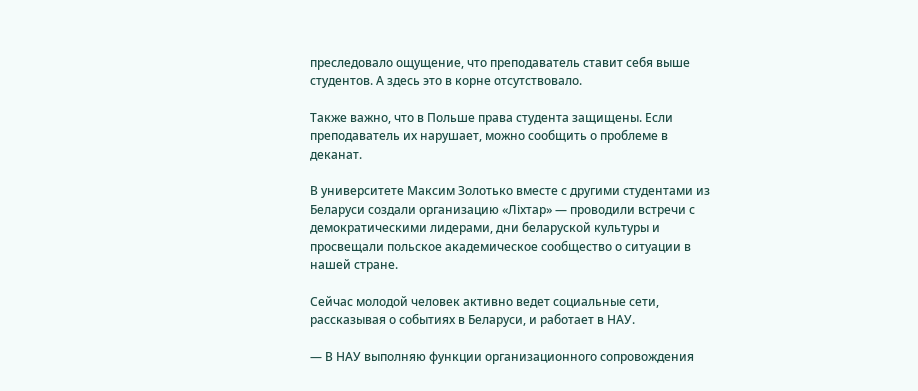преследовало ощущение, что преподаватель ставит себя выше студентов. А здесь это в корне отсутствовало.

Также важно, что в Польше права студента защищены. Если преподаватель их нарушает, можно сообщить о проблеме в деканат.

В университете Максим Золотько вместе с другими студентами из Беларуси создали организацию «Ліхтар» — проводили встречи с демократическими лидерами, дни беларуской культуры и просвещали польское академическое сообщество о ситуации в нашей стране.

Сейчас молодой человек активно ведет социальные сети, рассказывая о событиях в Беларуси, и работает в НАУ.

— В НАУ выполняю функции организационного сопровождения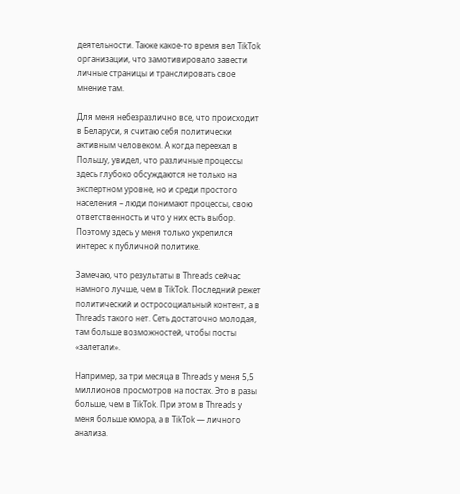деятельности. Также какое-то время вел TikTok организации, что замотивировало завести личные страницы и транслировать свое мнение там.

Для меня небезразлично все, что происходит в Беларуси, я считаю себя политически активным человеком. А когда переехал в Польшу, увидел, что различные процессы здесь глубоко обсуждаются не только на экспертном уровне, но и среди простого населения – люди понимают процессы, свою ответственность и что у них есть выбор. Поэтому здесь у меня только укрепился интерес к публичной политике.

Замечаю, что результаты в Threads сейчас намного лучше, чем в TikTok. Последний режет политический и остросоциальный контент, а в Threads такого нет. Сеть достаточно молодая, там больше возможностей, чтобы посты «залетали».

Например, за три месяца в Threads у меня 5,5 миллионов просмотров на постах. Это в разы больше, чем в TikTok. При этом в Threads у меня больше юмора, а в TikTok — личного анализа.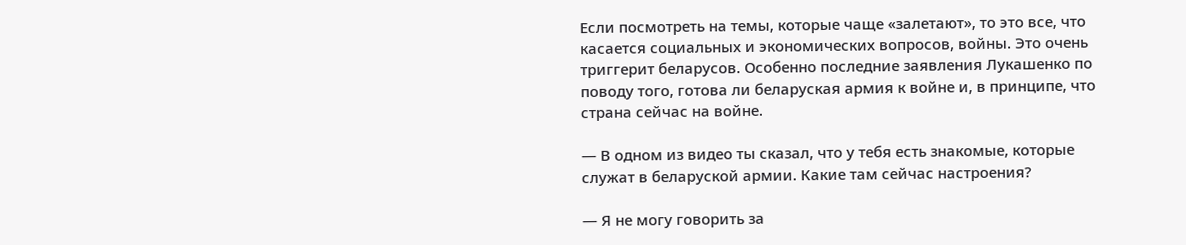Если посмотреть на темы, которые чаще «залетают», то это все, что касается социальных и экономических вопросов, войны. Это очень триггерит беларусов. Особенно последние заявления Лукашенко по поводу того, готова ли беларуская армия к войне и, в принципе, что страна сейчас на войне.

— В одном из видео ты сказал, что у тебя есть знакомые, которые служат в беларуской армии. Какие там сейчас настроения?

— Я не могу говорить за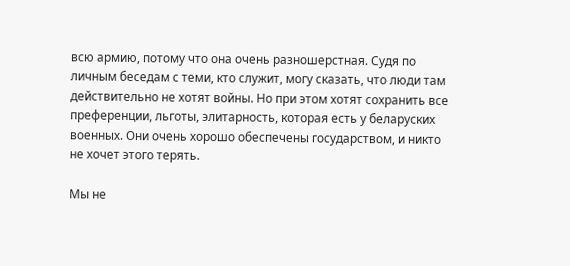всю армию, потому что она очень разношерстная. Судя по личным беседам с теми, кто служит, могу сказать, что люди там действительно не хотят войны. Но при этом хотят сохранить все преференции, льготы, элитарность, которая есть у беларуских военных. Они очень хорошо обеспечены государством, и никто не хочет этого терять.

Мы не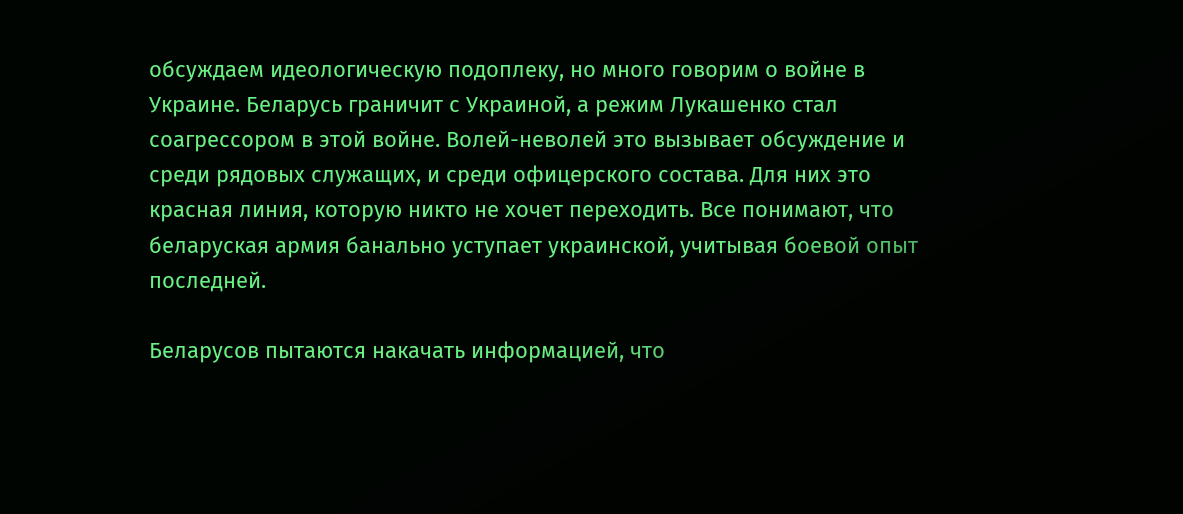обсуждаем идеологическую подоплеку, но много говорим о войне в Украине. Беларусь граничит с Украиной, а режим Лукашенко стал соагрессором в этой войне. Волей-неволей это вызывает обсуждение и среди рядовых служащих, и среди офицерского состава. Для них это красная линия, которую никто не хочет переходить. Все понимают, что беларуская армия банально уступает украинской, учитывая боевой опыт последней.

Беларусов пытаются накачать информацией, что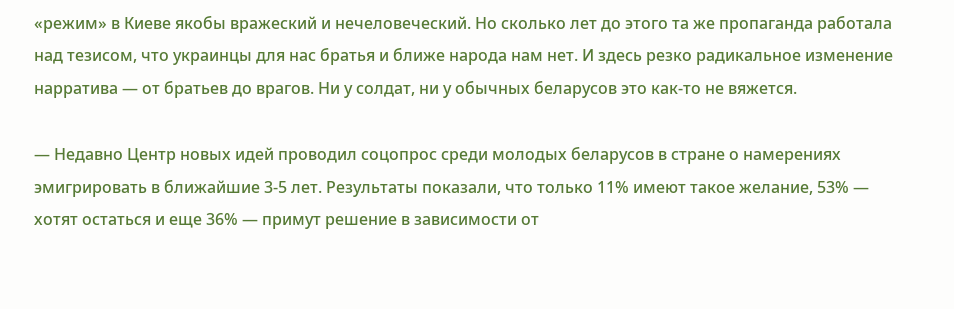«режим» в Киеве якобы вражеский и нечеловеческий. Но сколько лет до этого та же пропаганда работала над тезисом, что украинцы для нас братья и ближе народа нам нет. И здесь резко радикальное изменение нарратива — от братьев до врагов. Ни у солдат, ни у обычных беларусов это как-то не вяжется.

— Недавно Центр новых идей проводил соцопрос среди молодых беларусов в стране о намерениях эмигрировать в ближайшие 3-5 лет. Результаты показали, что только 11% имеют такое желание, 53% — хотят остаться и еще 36% — примут решение в зависимости от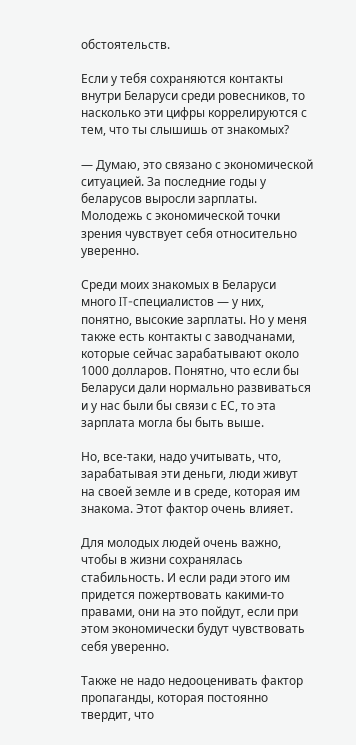обстоятельств.

Если у тебя сохраняются контакты внутри Беларуси среди ровесников, то насколько эти цифры коррелируются с тем, что ты слышишь от знакомых?

— Думаю, это связано с экономической ситуацией. За последние годы у беларусов выросли зарплаты. Молодежь с экономической точки зрения чувствует себя относительно уверенно.

Среди моих знакомых в Беларуси много IT-специалистов — у них, понятно, высокие зарплаты. Но у меня также есть контакты с заводчанами, которые сейчас зарабатывают около 1000 долларов. Понятно, что если бы Беларуси дали нормально развиваться и у нас были бы связи с ЕС, то эта зарплата могла бы быть выше.

Но, все-таки, надо учитывать, что, зарабатывая эти деньги, люди живут на своей земле и в среде, которая им знакома. Этот фактор очень влияет.

Для молодых людей очень важно, чтобы в жизни сохранялась стабильность. И если ради этого им придется пожертвовать какими-то правами, они на это пойдут, если при этом экономически будут чувствовать себя уверенно.

Также не надо недооценивать фактор пропаганды, которая постоянно твердит, что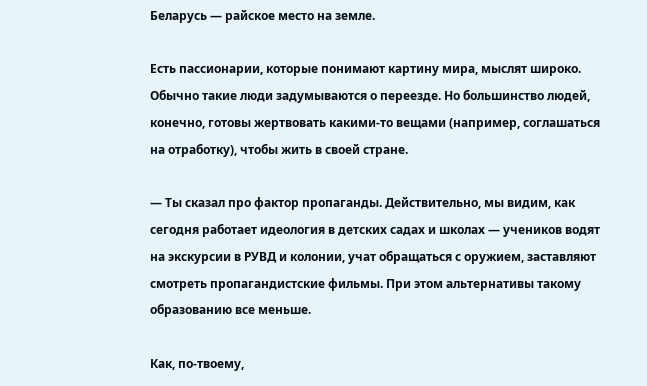Беларусь — райское место на земле.

Есть пассионарии, которые понимают картину мира, мыслят широко. Обычно такие люди задумываются о переезде. Но большинство людей, конечно, готовы жертвовать какими-то вещами (например, соглашаться на отработку), чтобы жить в своей стране.

— Ты сказал про фактор пропаганды. Действительно, мы видим, как сегодня работает идеология в детских садах и школах — учеников водят на экскурсии в РУВД и колонии, учат обращаться с оружием, заставляют смотреть пропагандистские фильмы. При этом альтернативы такому образованию все меньше.

Как, по-твоему,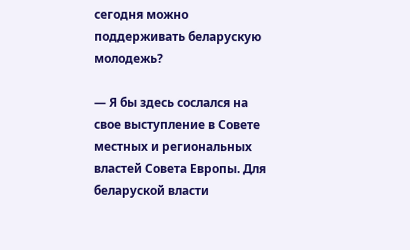сегодня можно поддерживать беларускую молодежь?

— Я бы здесь сослался на свое выступление в Совете местных и региональных властей Совета Европы. Для беларуской власти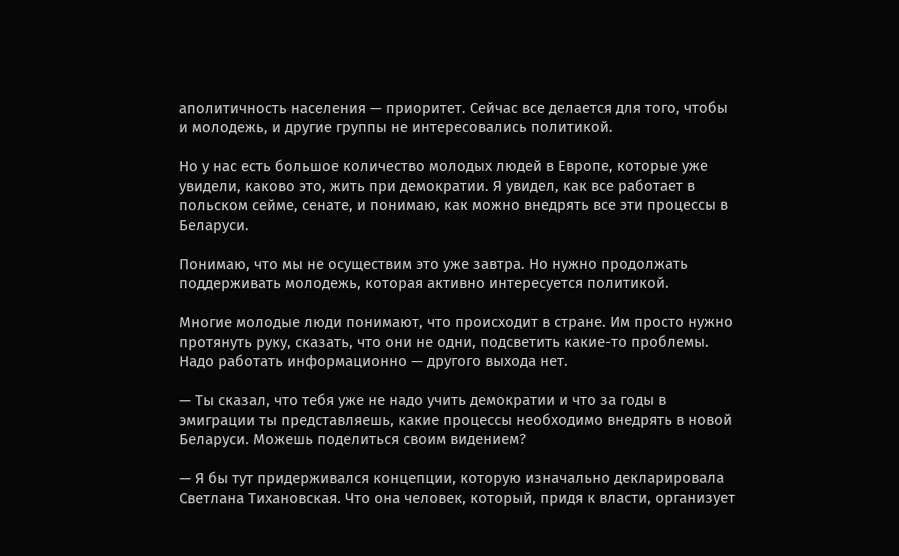аполитичность населения — приоритет. Сейчас все делается для того, чтобы и молодежь, и другие группы не интересовались политикой.

Но у нас есть большое количество молодых людей в Европе, которые уже увидели, каково это, жить при демократии. Я увидел, как все работает в польском сейме, сенате, и понимаю, как можно внедрять все эти процессы в Беларуси.

Понимаю, что мы не осуществим это уже завтра. Но нужно продолжать поддерживать молодежь, которая активно интересуется политикой.

Многие молодые люди понимают, что происходит в стране. Им просто нужно протянуть руку, сказать, что они не одни, подсветить какие-то проблемы. Надо работать информационно — другого выхода нет.

— Ты сказал, что тебя уже не надо учить демократии и что за годы в эмиграции ты представляешь, какие процессы необходимо внедрять в новой Беларуси. Можешь поделиться своим видением?

— Я бы тут придерживался концепции, которую изначально декларировала Светлана Тихановская. Что она человек, который, придя к власти, организует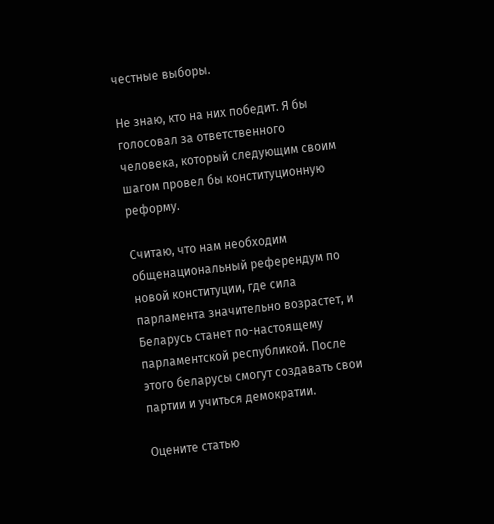честные выборы.

Не знаю, кто на них победит. Я бы голосовал за ответственного человека, который следующим своим шагом провел бы конституционную реформу.

Считаю, что нам необходим общенациональный референдум по новой конституции, где сила парламента значительно возрастет, и Беларусь станет по-настоящему парламентской республикой. После этого беларусы смогут создавать свои партии и учиться демократии.

Оцените статью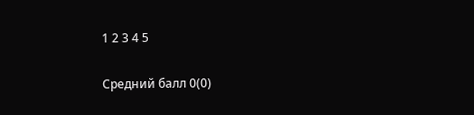1 2 3 4 5

Средний балл 0(0)